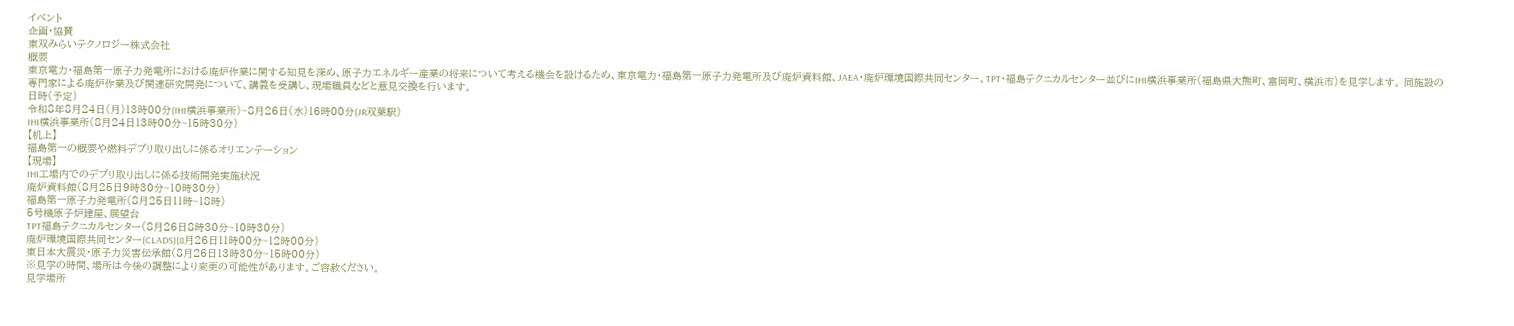イベント
企画・協賛
東双みらいテクノロジー株式会社
概要
東京電力・福島第一原子力発電所における廃炉作業に関する知見を深め、原子力エネルギー産業の将来について考える機会を設けるため、東京電力・福島第一原子力発電所及び廃炉資料館、JAEA・廃炉環境国際共同センター、TPT・福島テクニカルセンター並びにIHI横浜事業所(福島県大熊町、富岡町、横浜市)を見学します。 同施設の専門家による廃炉作業及び関連研究開発について、講義を受講し、現場職員などと意見交換を行います。
日時(予定)
令和8年8月24日(月)13時00分(IHI横浜事業所)~8月26日(水)16時00分(JR双葉駅)
IHI横浜事業所(8月24日13時00分~15時30分)
【机上】
福島第一の概要や燃料デブリ取り出しに係るオリエンテーション
【現場】
IHI工場内でのデブリ取り出しに係る技術開発実施状況
廃炉資料館(8月25日9時30分~10時30分)
福島第一原子力発電所(8月25日11時~18時)
5号機原子炉建屋、展望台
TPT福島テクニカルセンター(8月26日8時30分~10時30分)
廃炉環境国際共同センター(CLADS)(8月26日11時00分~12時00分)
東日本大震災・原子力災害伝承館(8月26日13時30分~15時00分)
※見学の時間、場所は今後の調整により変更の可能性があります。ご容赦ください。
見学場所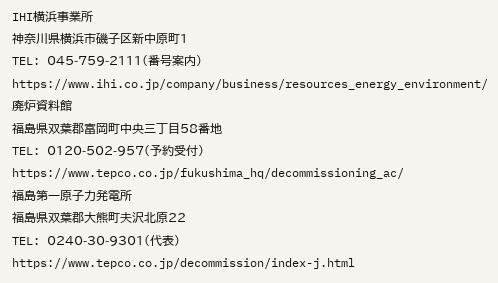IHI横浜事業所
神奈川県横浜市磯子区新中原町1
TEL: 045-759-2111(番号案内)
https://www.ihi.co.jp/company/business/resources_energy_environment/
廃炉資料館
福島県双葉郡富岡町中央三丁目58番地
TEL: 0120-502-957(予約受付)
https://www.tepco.co.jp/fukushima_hq/decommissioning_ac/
福島第一原子力発電所
福島県双葉郡大熊町夫沢北原22
TEL: 0240-30-9301(代表)
https://www.tepco.co.jp/decommission/index-j.html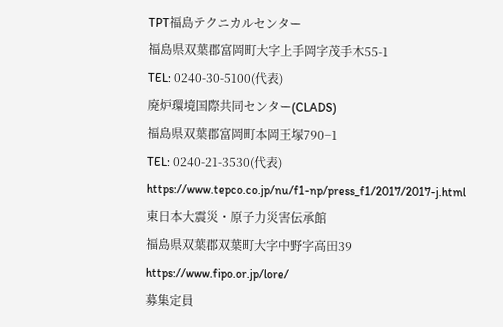TPT福島テクニカルセンター
福島県双葉郡富岡町大字上手岡字茂手木55-1
TEL: 0240-30-5100(代表)
廃炉環境国際共同センター(CLADS)
福島県双葉郡富岡町本岡王塚790−1
TEL: 0240-21-3530(代表)
https://www.tepco.co.jp/nu/f1-np/press_f1/2017/2017-j.html
東日本大震災・原子力災害伝承館
福島県双葉郡双葉町大字中野字高田39
https://www.fipo.or.jp/lore/
募集定員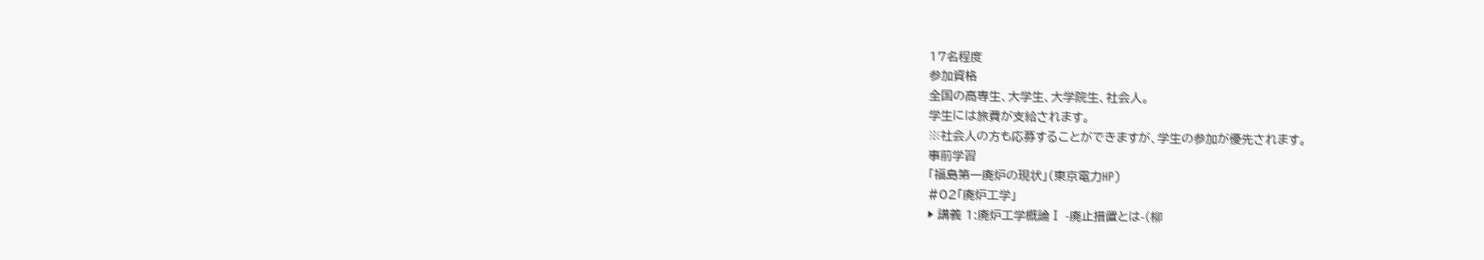17名程度
参加資格
全国の高専生、大学生、大学院生、社会人。
学生には旅費が支給されます。
※社会人の方も応募することができますが、学生の参加が優先されます。
事前学習
「福島第一廃炉の現状」(東京電力HP)
#02「廃炉工学」
▶ 講義 1:廃炉工学概論Ⅰ -廃止措置とは-(柳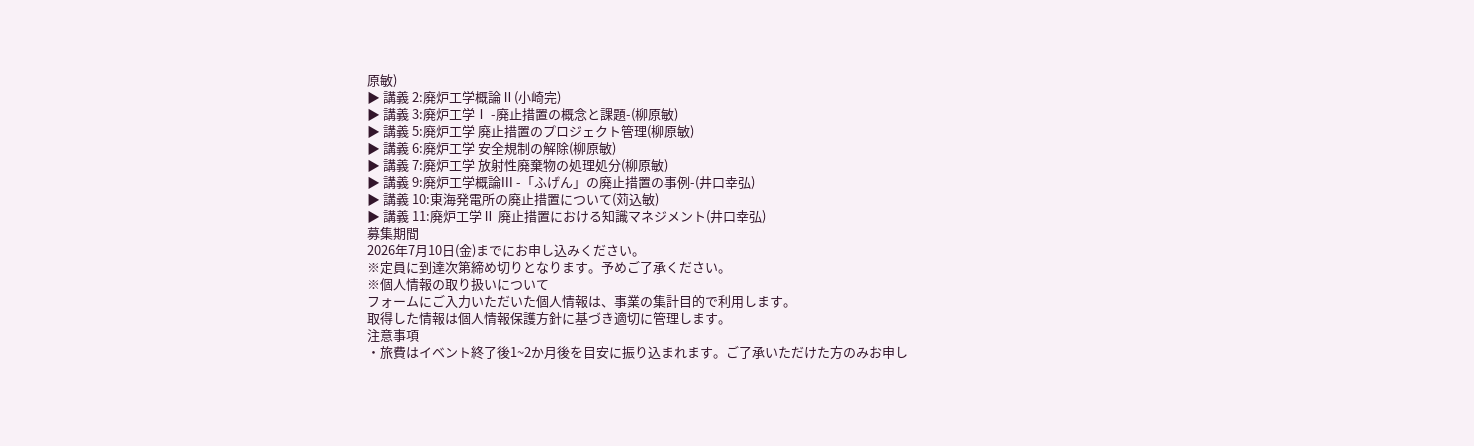原敏)
▶ 講義 2:廃炉工学概論Ⅱ(小崎完)
▶ 講義 3:廃炉工学Ⅰ -廃止措置の概念と課題-(柳原敏)
▶ 講義 5:廃炉工学 廃止措置のプロジェクト管理(柳原敏)
▶ 講義 6:廃炉工学 安全規制の解除(柳原敏)
▶ 講義 7:廃炉工学 放射性廃棄物の処理処分(柳原敏)
▶ 講義 9:廃炉工学概論III -「ふげん」の廃止措置の事例-(井口幸弘)
▶ 講義 10:東海発電所の廃止措置について(苅込敏)
▶ 講義 11:廃炉工学Ⅱ 廃止措置における知識マネジメント(井口幸弘)
募集期間
2026年7月10日(金)までにお申し込みください。
※定員に到達次第締め切りとなります。予めご了承ください。
※個人情報の取り扱いについて
フォームにご入力いただいた個人情報は、事業の集計目的で利用します。
取得した情報は個人情報保護方針に基づき適切に管理します。
注意事項
・旅費はイベント終了後1~2か月後を目安に振り込まれます。ご了承いただけた方のみお申し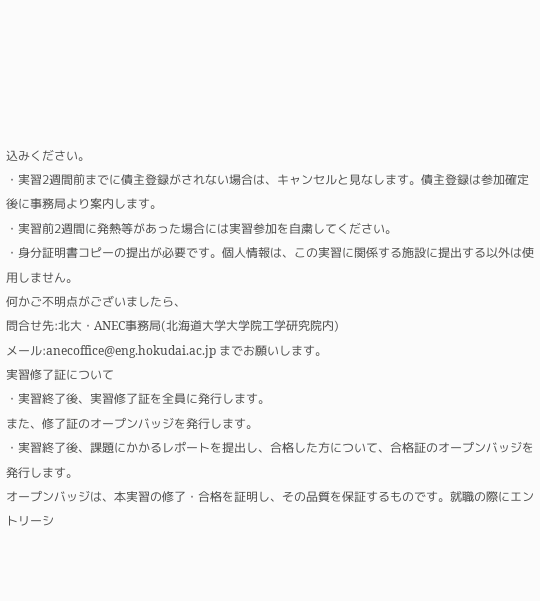込みください。
・実習2週間前までに債主登録がされない場合は、キャンセルと見なします。債主登録は参加確定後に事務局より案内します。
・実習前2週間に発熱等があった場合には実習参加を自粛してください。
・身分証明書コピーの提出が必要です。個人情報は、この実習に関係する施設に提出する以外は使用しません。
何かご不明点がございましたら、
問合せ先:北大・ANEC事務局(北海道大学大学院工学研究院内)
メール:anecoffice@eng.hokudai.ac.jp までお願いします。
実習修了証について
・実習終了後、実習修了証を全員に発行します。
また、修了証のオープンバッジを発行します。
・実習終了後、課題にかかるレポートを提出し、合格した方について、合格証のオープンバッジを発行します。
オープンバッジは、本実習の修了・合格を証明し、その品質を保証するものです。就職の際にエントリーシ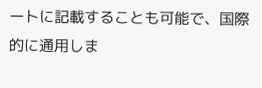ートに記載することも可能で、国際的に通用しま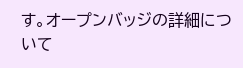す。オープンバッジの詳細について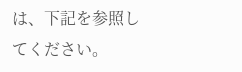は、下記を参照してください。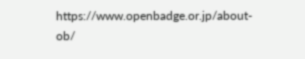https://www.openbadge.or.jp/about-ob/